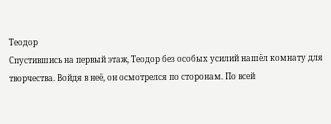Теодор
Спустившись на первый этаж, Теодор без особых усилий нашёл комнату для творчества. Войдя в неё, он осмотрелся по сторонам. По всей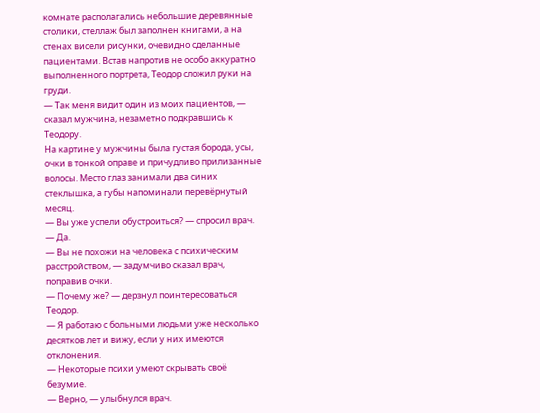комнате располагались небольшие деревянные столики, стеллаж был заполнен книгами, а на стенах висели рисунки, очевидно сделанные пациентами. Встав напротив не особо аккуратно выполненного портрета, Теодор сложил руки на груди.
— Так меня видит один из моих пациентов, — сказал мужчина, незаметно подкравшись к Теодору.
На картине у мужчины была густая борода, усы, очки в тонкой оправе и причудливо прилизанные волосы. Место глаз занимали два синих стеклышка, а губы напоминали перевёрнутый месяц.
— Вы уже успели обустроиться? — спросил врач.
— Да.
— Вы не похожи на человека с психическим расстройством, — задумчиво сказал врач, поправив очки.
— Почему же? — дерзнул поинтересоваться Теодор.
— Я работаю с больными людьми уже несколько десятков лет и вижу, если у них имеются отклонения.
— Некоторые психи умеют скрывать своё безумие.
— Верно, — улыбнулся врач.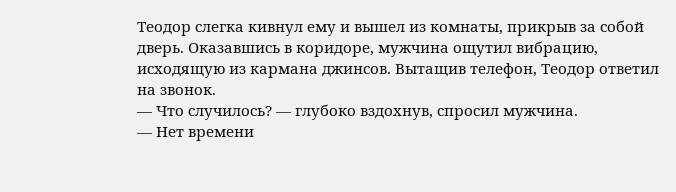Теодор слегка кивнул ему и вышел из комнаты, прикрыв за собой дверь. Оказавшись в коридоре, мужчина ощутил вибрацию, исходящую из кармана джинсов. Вытащив телефон, Теодор ответил на звонок.
— Что случилось? — глубоко вздохнув, спросил мужчина.
— Нет времени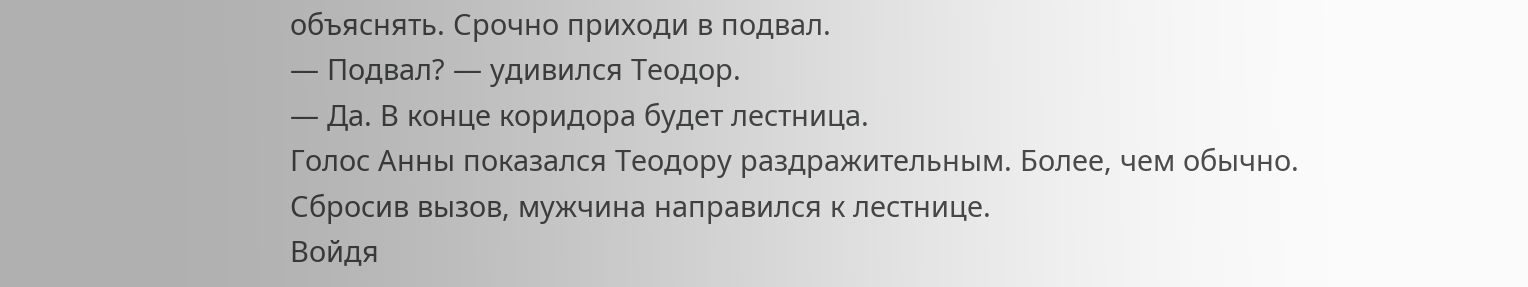объяснять. Срочно приходи в подвал.
— Подвал? — удивился Теодор.
— Да. В конце коридора будет лестница.
Голос Анны показался Теодору раздражительным. Более, чем обычно.
Сбросив вызов, мужчина направился к лестнице.
Войдя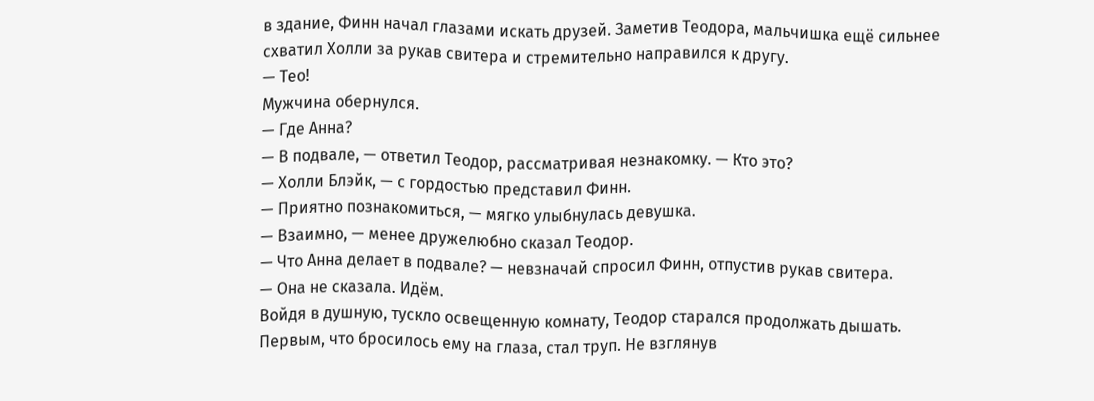в здание, Финн начал глазами искать друзей. Заметив Теодора, мальчишка ещё сильнее схватил Холли за рукав свитера и стремительно направился к другу.
— Тео!
Мужчина обернулся.
— Где Анна?
— В подвале, — ответил Теодор, рассматривая незнакомку. — Кто это?
— Холли Блэйк, — с гордостью представил Финн.
— Приятно познакомиться, — мягко улыбнулась девушка.
— Взаимно, — менее дружелюбно сказал Теодор.
— Что Анна делает в подвале? — невзначай спросил Финн, отпустив рукав свитера.
— Она не сказала. Идём.
Войдя в душную, тускло освещенную комнату, Теодор старался продолжать дышать. Первым, что бросилось ему на глаза, стал труп. Не взглянув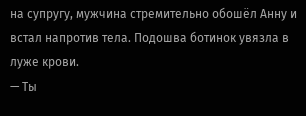на супругу, мужчина стремительно обошёл Анну и встал напротив тела. Подошва ботинок увязла в луже крови.
— Ты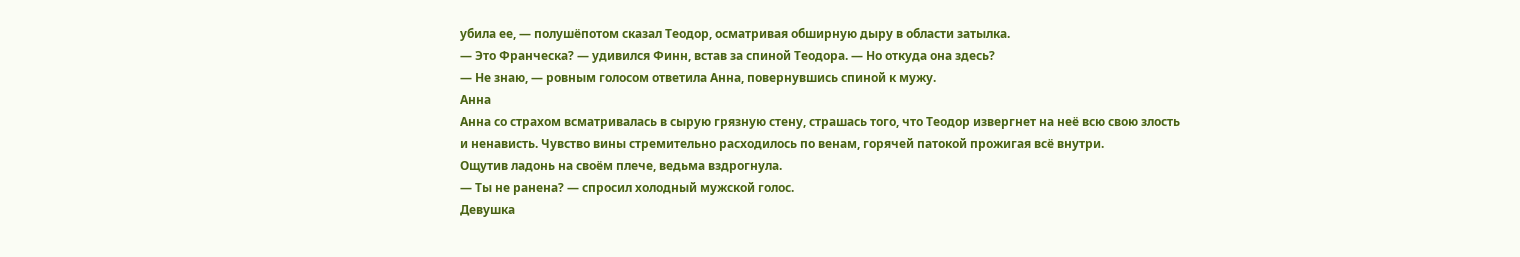убила ее, — полушёпотом сказал Теодор, осматривая обширную дыру в области затылка.
— Это Франческа? — удивился Финн, встав за спиной Теодора. — Но откуда она здесь?
— Не знаю, — ровным голосом ответила Анна, повернувшись спиной к мужу.
Анна
Анна со страхом всматривалась в сырую грязную стену, страшась того, что Теодор извергнет на неё всю свою злость и ненависть. Чувство вины стремительно расходилось по венам, горячей патокой прожигая всё внутри.
Ощутив ладонь на своём плече, ведьма вздрогнула.
— Ты не ранена? — спросил холодный мужской голос.
Девушка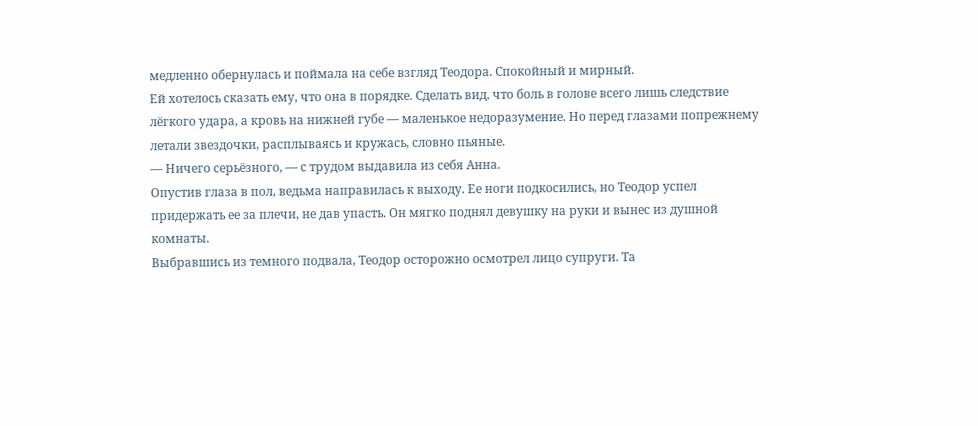медленно обернулась и поймала на себе взгляд Теодора. Спокойный и мирный.
Ей хотелось сказать ему, что она в порядке. Сделать вид, что боль в голове всего лишь следствие лёгкого удара, а кровь на нижней губе — маленькое недоразумение. Но перед глазами попрежнему летали звездочки, расплываясь и кружась, словно пьяные.
— Ничего серьёзного, — с трудом выдавила из себя Анна.
Опустив глаза в пол, ведьма направилась к выходу. Ее ноги подкосились, но Теодор успел придержать ее за плечи, не дав упасть. Он мягко поднял девушку на руки и вынес из душной комнаты.
Выбравшись из темного подвала, Теодор осторожно осмотрел лицо супруги. Та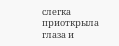слегка приоткрыла глаза и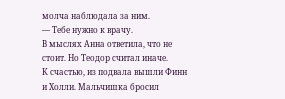молча наблюдала за ним.
— Тебе нужно к врачу.
В мыслях Анна ответила, что не стоит. Но Теодор считал иначе.
К счастью, из подвала вышли Финн и Холли. Мальчишка бросил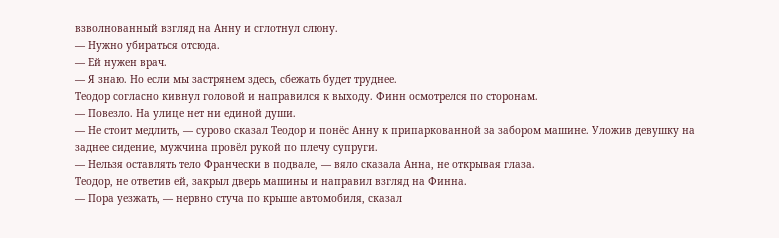взволнованный взгляд на Анну и сглотнул слюну.
— Нужно убираться отсюда.
— Ей нужен врач.
— Я знаю. Но если мы застрянем здесь, сбежать будет труднее.
Теодор согласно кивнул головой и направился к выходу. Финн осмотрелся по сторонам.
— Повезло. На улице нет ни единой души.
— Не стоит медлить, — сурово сказал Теодор и понёс Анну к припаркованной за забором машине. Уложив девушку на заднее сидение, мужчина провёл рукой по плечу супруги.
— Нельзя оставлять тело Франчески в подвале, — вяло сказала Анна, не открывая глаза.
Теодор, не ответив ей, закрыл дверь машины и направил взгляд на Финна.
— Пора уезжать, — нервно стуча по крыше автомобиля, сказал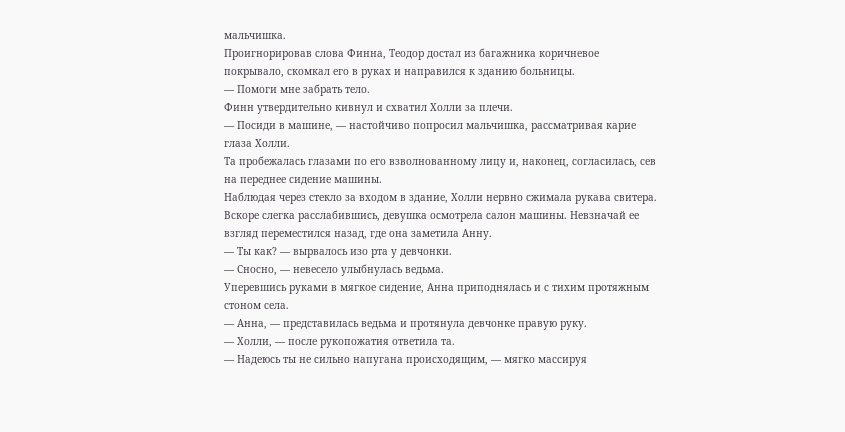мальчишка.
Проигнорировав слова Финна, Теодор достал из багажника коричневое покрывало, скомкал его в руках и направился к зданию больницы.
— Помоги мне забрать тело.
Финн утвердительно кивнул и схватил Холли за плечи.
— Посиди в машине, — настойчиво попросил мальчишка, рассматривая карие глаза Холли.
Та пробежалась глазами по его взволнованному лицу и, наконец, согласилась, сев на переднее сидение машины.
Наблюдая через стекло за входом в здание, Холли нервно сжимала рукава свитера. Вскоре слегка расслабившись, девушка осмотрела салон машины. Невзначай ее взгляд переместился назад, где она заметила Анну.
— Ты как? — вырвалось изо рта у девчонки.
— Сносно, — невесело улыбнулась ведьма.
Уперевшись руками в мягкое сидение, Анна приподнялась и с тихим протяжным стоном села.
— Анна, — представилась ведьма и протянула девчонке правую руку.
— Холли, — после рукопожатия ответила та.
— Надеюсь ты не сильно напугана происходящим, — мягко массируя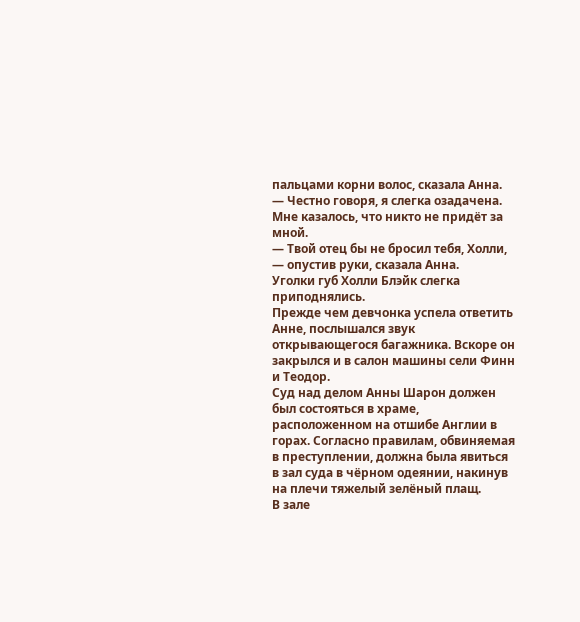пальцами корни волос, сказала Анна.
— Честно говоря, я слегка озадачена. Мне казалось, что никто не придёт за мной.
— Твой отец бы не бросил тебя, Холли, — опустив руки, сказала Анна.
Уголки губ Холли Блэйк слегка приподнялись.
Прежде чем девчонка успела ответить Анне, послышался звук открывающегося багажника. Вскоре он закрылся и в салон машины сели Финн и Теодор.
Суд над делом Анны Шарон должен был состояться в храме, расположенном на отшибе Англии в горах. Согласно правилам, обвиняемая в преступлении, должна была явиться в зал суда в чёрном одеянии, накинув на плечи тяжелый зелёный плащ.
В зале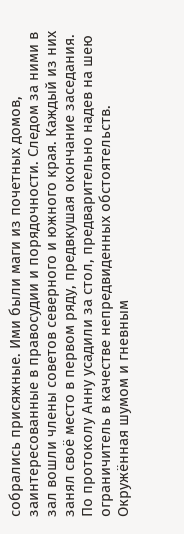собрались присяжные. Ими были маги из почетных домов, заинтересованные в правосудии и порядочности. Следом за ними в зал вошли члены советов северного и южного края. Каждый из них занял своё место в первом ряду, предвкушая окончание заседания. По протоколу Анну усадили за стол, предварительно надев на шею ограничитель в качестве непредвиденных обстоятельств. Окружённая шумом и гневным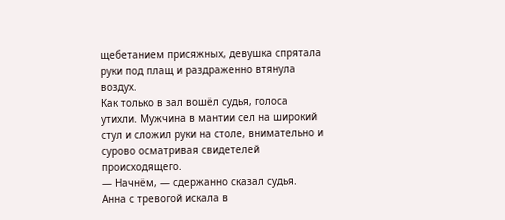щебетанием присяжных, девушка спрятала руки под плащ и раздраженно втянула воздух.
Как только в зал вошёл судья, голоса утихли. Мужчина в мантии сел на широкий стул и сложил руки на столе, внимательно и сурово осматривая свидетелей происходящего.
— Начнём, — сдержанно сказал судья.
Анна с тревогой искала в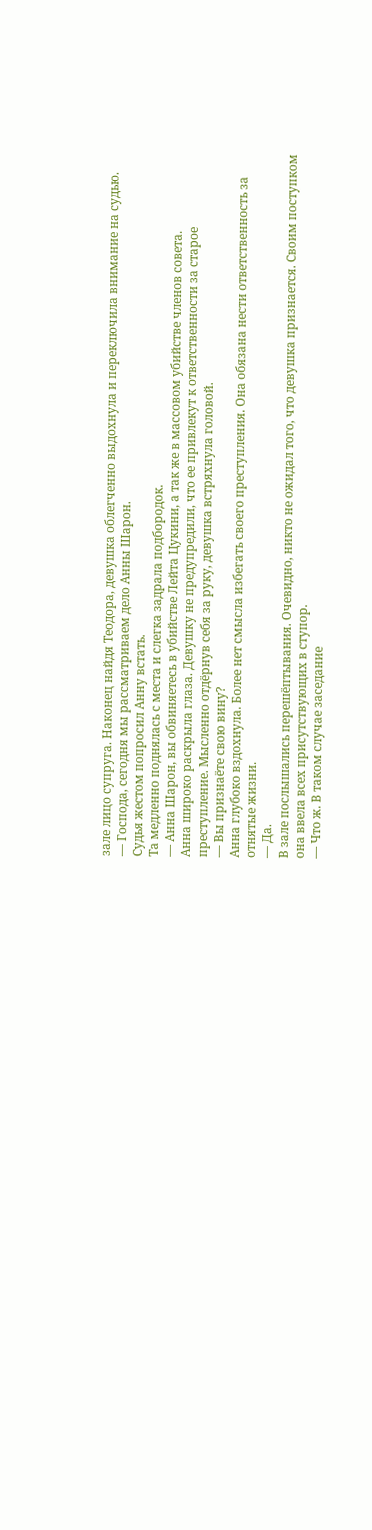зале лицо супруга. Наконец найдя Теодора, девушка облегченно выдохнула и переключила внимание на судью.
— Господа, сегодня мы рассматриваем дело Анны Шарон.
Судья жестом попросил Анну встать.
Та медленно поднялась с места и слегка задрала подбородок.
— Анна Шарон, вы обвиняетесь в убийстве Лейта Цукини, а так же в массовом убийстве членов совета.
Анна широко раскрыла глаза. Девушку не предупредили, что ее привлекут к ответственности за старое преступление. Мысленно отдёрнув себя за руку, девушка встряхнула головой.
— Вы признаёте свою вину?
Анна глубоко вздохнула. Более нет смысла избегать своего преступления. Она обязана нести ответственность за отнятые жизни.
— Да.
В зале послышались перешёптывания. Очевидно, никто не ожидал того, что девушка признается. Своим поступком она ввела всех присутствующих в ступор.
— Что ж. В таком случае заседание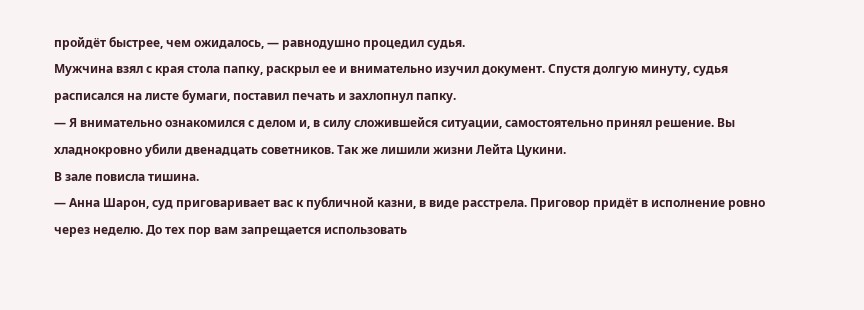пройдёт быстрее, чем ожидалось, — равнодушно процедил судья.
Мужчина взял с края стола папку, раскрыл ее и внимательно изучил документ. Спустя долгую минуту, судья расписался на листе бумаги, поставил печать и захлопнул папку.
— Я внимательно ознакомился с делом и, в силу сложившейся ситуации, самостоятельно принял решение. Вы хладнокровно убили двенадцать советников. Так же лишили жизни Лейта Цукини.
В зале повисла тишина.
— Анна Шарон, суд приговаривает вас к публичной казни, в виде расстрела. Приговор придёт в исполнение ровно через неделю. До тех пор вам запрещается использовать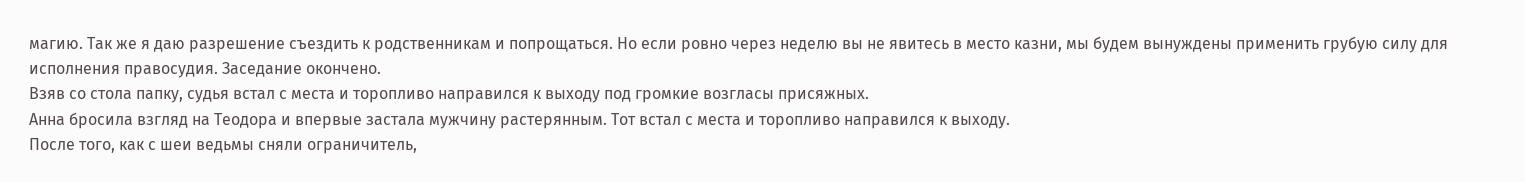магию. Так же я даю разрешение съездить к родственникам и попрощаться. Но если ровно через неделю вы не явитесь в место казни, мы будем вынуждены применить грубую силу для исполнения правосудия. Заседание окончено.
Взяв со стола папку, судья встал с места и торопливо направился к выходу под громкие возгласы присяжных.
Анна бросила взгляд на Теодора и впервые застала мужчину растерянным. Тот встал с места и торопливо направился к выходу.
После того, как с шеи ведьмы сняли ограничитель,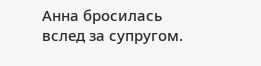Анна бросилась вслед за супругом.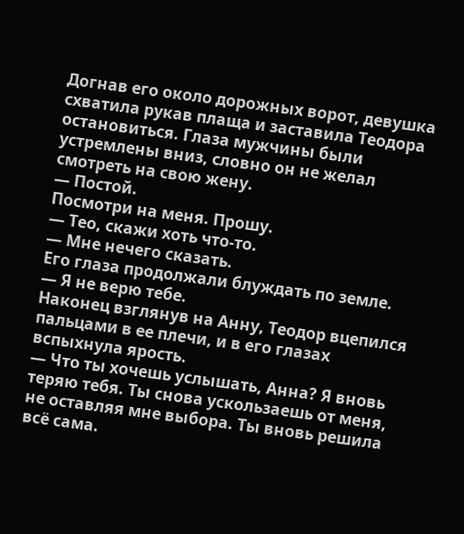Догнав его около дорожных ворот, девушка схватила рукав плаща и заставила Теодора остановиться. Глаза мужчины были устремлены вниз, словно он не желал смотреть на свою жену.
— Постой.
Посмотри на меня. Прошу.
— Тео, скажи хоть что-то.
— Мне нечего сказать.
Его глаза продолжали блуждать по земле.
— Я не верю тебе.
Наконец взглянув на Анну, Теодор вцепился пальцами в ее плечи, и в его глазах вспыхнула ярость.
— Что ты хочешь услышать, Анна? Я вновь теряю тебя. Ты снова ускользаешь от меня, не оставляя мне выбора. Ты вновь решила всё сама.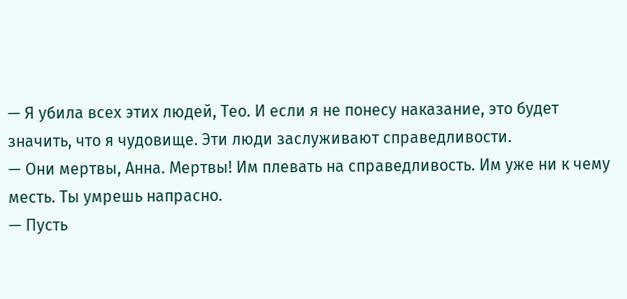— Я убила всех этих людей, Тео. И если я не понесу наказание, это будет значить, что я чудовище. Эти люди заслуживают справедливости.
— Они мертвы, Анна. Мертвы! Им плевать на справедливость. Им уже ни к чему месть. Ты умрешь напрасно.
— Пусть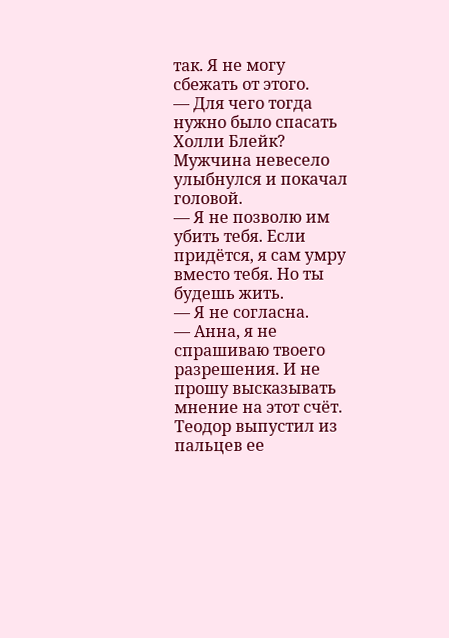так. Я не могу сбежать от этого.
— Для чего тогда нужно было спасать Холли Блейк?
Мужчина невесело улыбнулся и покачал головой.
— Я не позволю им убить тебя. Если придётся, я сам умру вместо тебя. Но ты будешь жить.
— Я не согласна.
— Анна, я не спрашиваю твоего разрешения. И не прошу высказывать мнение на этот счёт.
Теодор выпустил из пальцев ее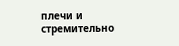плечи и стремительно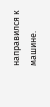направился к машине.